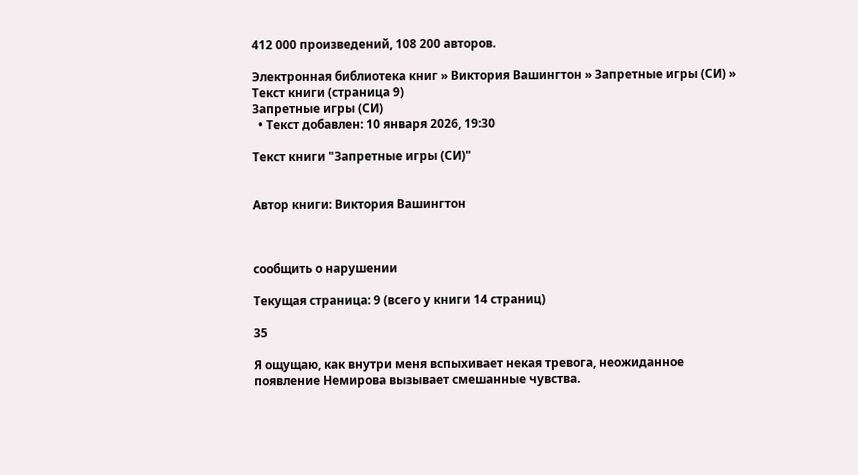412 000 произведений, 108 200 авторов.

Электронная библиотека книг » Виктория Вашингтон » Запретные игры (СИ) » Текст книги (страница 9)
Запретные игры (СИ)
  • Текст добавлен: 10 января 2026, 19:30

Текст книги "Запретные игры (СИ)"


Автор книги: Виктория Вашингтон



сообщить о нарушении

Текущая страница: 9 (всего у книги 14 страниц)

35

Я ощущаю, как внутри меня вспыхивает некая тревога, неожиданное появление Немирова вызывает смешанные чувства.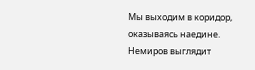Мы выходим в коридор, оказываясь наедине. Немиров выглядит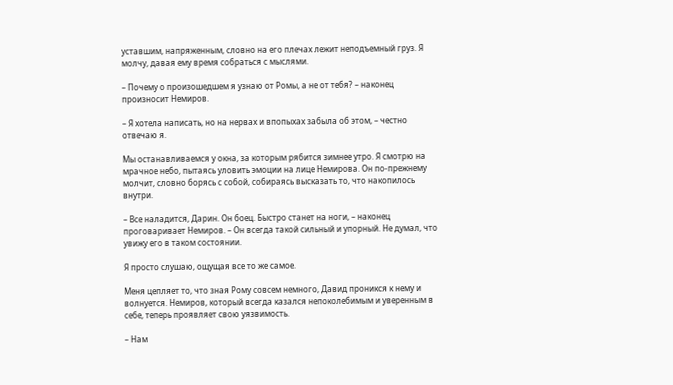уставшим, напряженным, словно на его плечах лежит неподъемный груз. Я молчу, давая ему время собраться с мыслями.

– Почему о произошедшем я узнаю от Ромы, а не от тебя? – наконец произносит Немиров.

– Я хотела написать, но на нервах и впопыхах забыла об этом, – честно отвечаю я.

Мы останавливаемся у окна, за которым рябится зимнее утро. Я смотрю на мрачное небо, пытаясь уловить эмоции на лице Немирова. Он по-прежнему молчит, словно борясь с собой, собираясь высказать то, что накопилось внутри.

– Все наладится, Дарин. Он боец. Быстро станет на ноги, – наконец проговаривает Немиров. – Он всегда такой сильный и упорный. Не думал, что увижу его в таком состоянии.

Я просто слушаю, ощущая все то же самое.

Меня цепляет то, что зная Рому совсем немного, Давид проникся к нему и волнуется. Немиров, который всегда казался непоколебимым и уверенным в себе, теперь проявляет свою уязвимость.

– Нам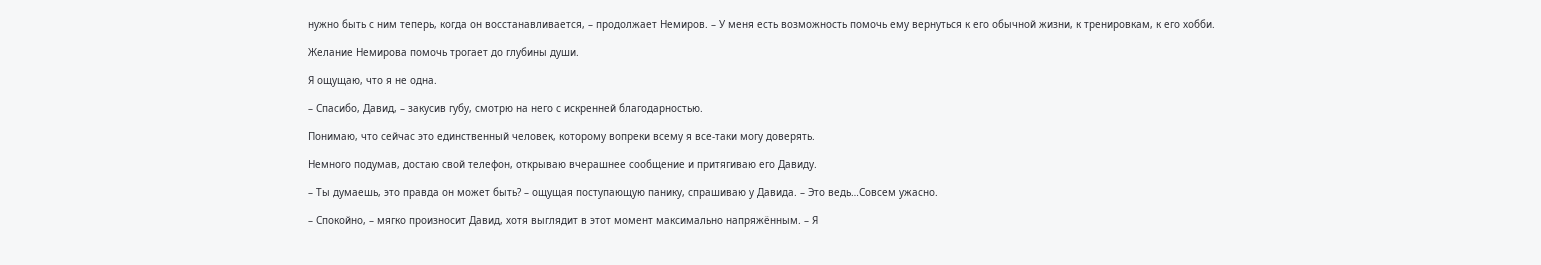нужно быть с ним теперь, когда он восстанавливается, – продолжает Немиров. – У меня есть возможность помочь ему вернуться к его обычной жизни, к тренировкам, к его хобби.

Желание Немирова помочь трогает до глубины души.

Я ощущаю, что я не одна.

– Спасибо, Давид, – закусив губу, смотрю на него с искренней благодарностью.

Понимаю, что сейчас это единственный человек, которому вопреки всему я все-таки могу доверять.

Немного подумав, достаю свой телефон, открываю вчерашнее сообщение и притягиваю его Давиду.

– Ты думаешь, это правда он может быть? – ощущая поступающую панику, спрашиваю у Давида. – Это ведь…Совсем ужасно.

– Спокойно, – мягко произносит Давид, хотя выглядит в этот момент максимально напряжённым. – Я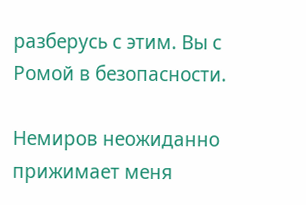разберусь с этим. Вы с Ромой в безопасности.

Немиров неожиданно прижимает меня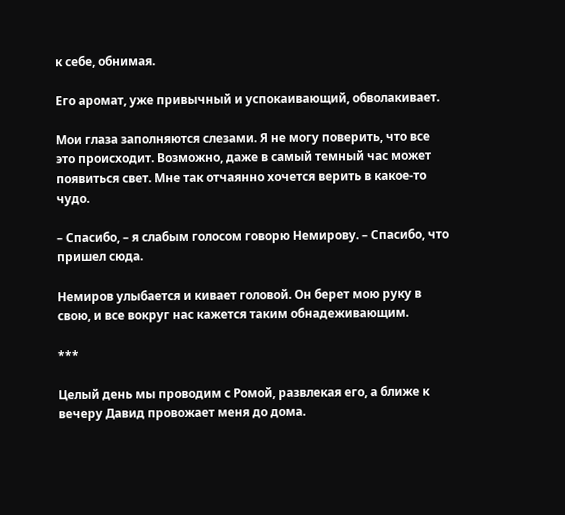к себе, обнимая.

Его аромат, уже привычный и успокаивающий, обволакивает.

Мои глаза заполняются слезами. Я не могу поверить, что все это происходит. Возможно, даже в самый темный час может появиться свет. Мне так отчаянно хочется верить в какое-то чудо.

– Спасибо, – я слабым голосом говорю Немирову. – Спасибо, что пришел сюда.

Немиров улыбается и кивает головой. Он берет мою руку в свою, и все вокруг нас кажется таким обнадеживающим.

***

Целый день мы проводим с Ромой, развлекая его, а ближе к вечеру Давид провожает меня до дома.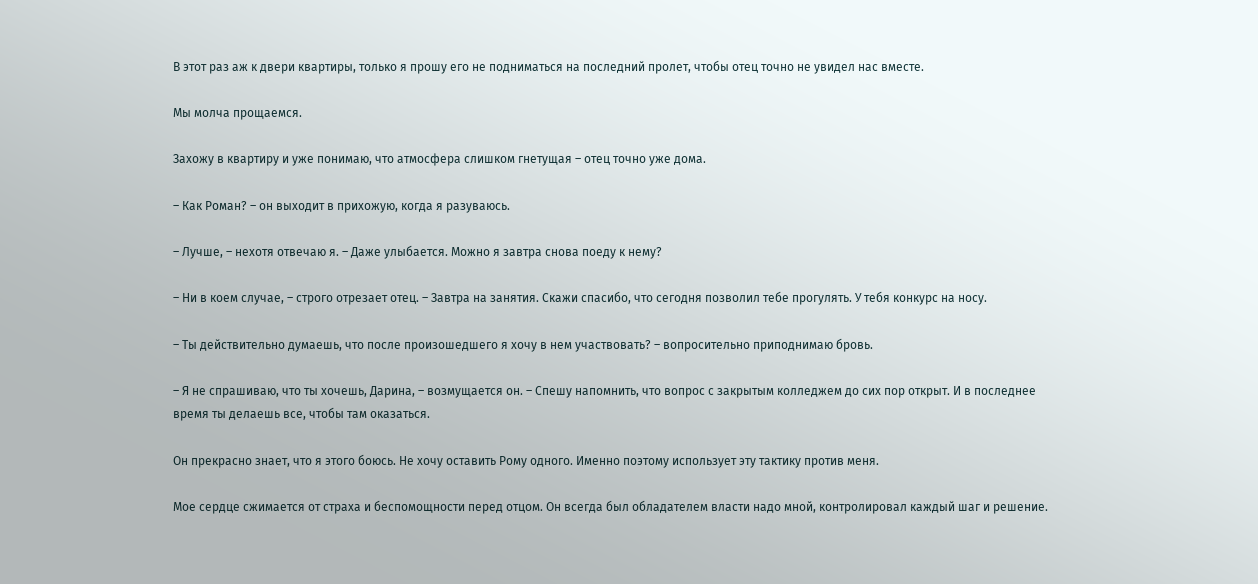В этот раз аж к двери квартиры, только я прошу его не подниматься на последний пролет, чтобы отец точно не увидел нас вместе.

Мы молча прощаемся.

Захожу в квартиру и уже понимаю, что атмосфера слишком гнетущая – отец точно уже дома.

– Как Роман? – он выходит в прихожую, когда я разуваюсь.

– Лучше, – нехотя отвечаю я. – Даже улыбается. Можно я завтра снова поеду к нему?

– Ни в коем случае, – строго отрезает отец. – Завтра на занятия. Скажи спасибо, что сегодня позволил тебе прогулять. У тебя конкурс на носу.

– Ты действительно думаешь, что после произошедшего я хочу в нем участвовать? – вопросительно приподнимаю бровь.

– Я не спрашиваю, что ты хочешь, Дарина, – возмущается он. – Спешу напомнить, что вопрос с закрытым колледжем до сих пор открыт. И в последнее время ты делаешь все, чтобы там оказаться.

Он прекрасно знает, что я этого боюсь. Не хочу оставить Рому одного. Именно поэтому использует эту тактику против меня.

Мое сердце сжимается от страха и беспомощности перед отцом. Он всегда был обладателем власти надо мной, контролировал каждый шаг и решение.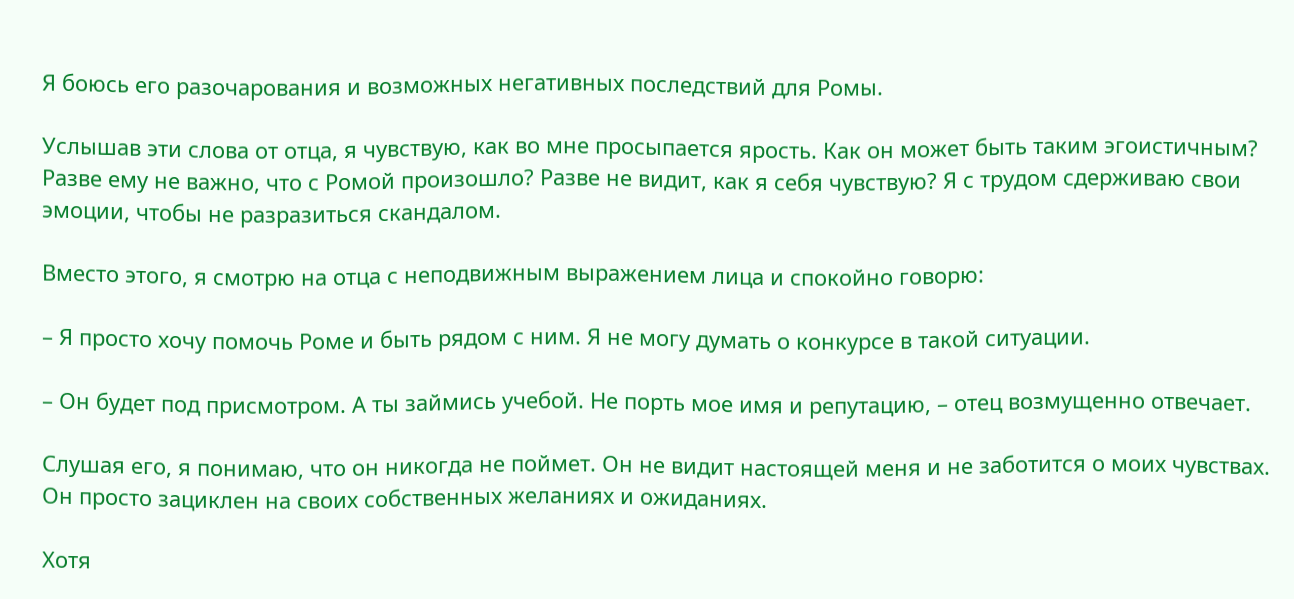Я боюсь его разочарования и возможных негативных последствий для Ромы.

Услышав эти слова от отца, я чувствую, как во мне просыпается ярость. Как он может быть таким эгоистичным? Разве ему не важно, что с Ромой произошло? Разве не видит, как я себя чувствую? Я с трудом сдерживаю свои эмоции, чтобы не разразиться скандалом.

Вместо этого, я смотрю на отца с неподвижным выражением лица и спокойно говорю:

– Я просто хочу помочь Роме и быть рядом с ним. Я не могу думать о конкурсе в такой ситуации.

– Он будет под присмотром. А ты займись учебой. Не порть мое имя и репутацию, – отец возмущенно отвечает.

Слушая его, я понимаю, что он никогда не поймет. Он не видит настоящей меня и не заботится о моих чувствах. Он просто зациклен на своих собственных желаниях и ожиданиях.

Хотя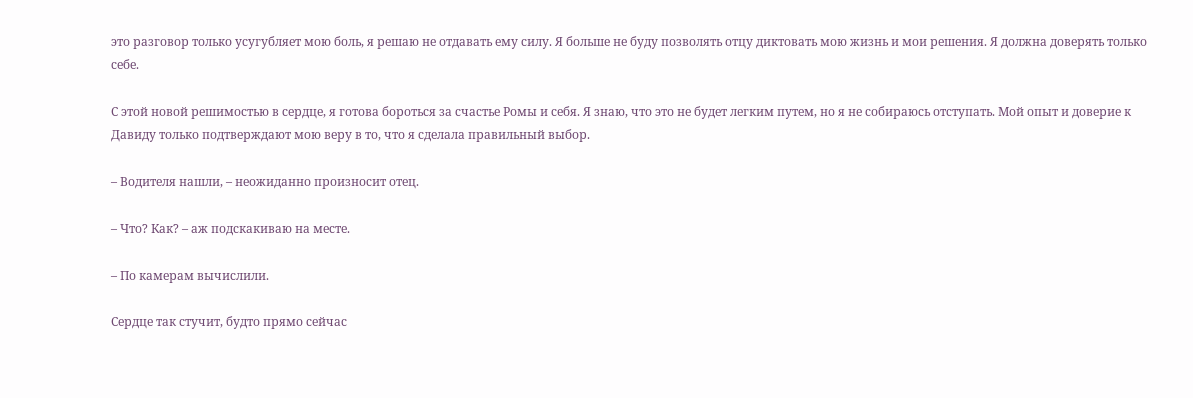это разговор только усугубляет мою боль, я решаю не отдавать ему силу. Я больше не буду позволять отцу диктовать мою жизнь и мои решения. Я должна доверять только себе.

С этой новой решимостью в сердце, я готова бороться за счастье Ромы и себя. Я знаю, что это не будет легким путем, но я не собираюсь отступать. Мой опыт и доверие к Давиду только подтверждают мою веру в то, что я сделала правильный выбор.

– Водителя нашли, – неожиданно произносит отец.

– Что? Как? – аж подскакиваю на месте.

– По камерам вычислили.

Сердце так стучит, будто прямо сейчас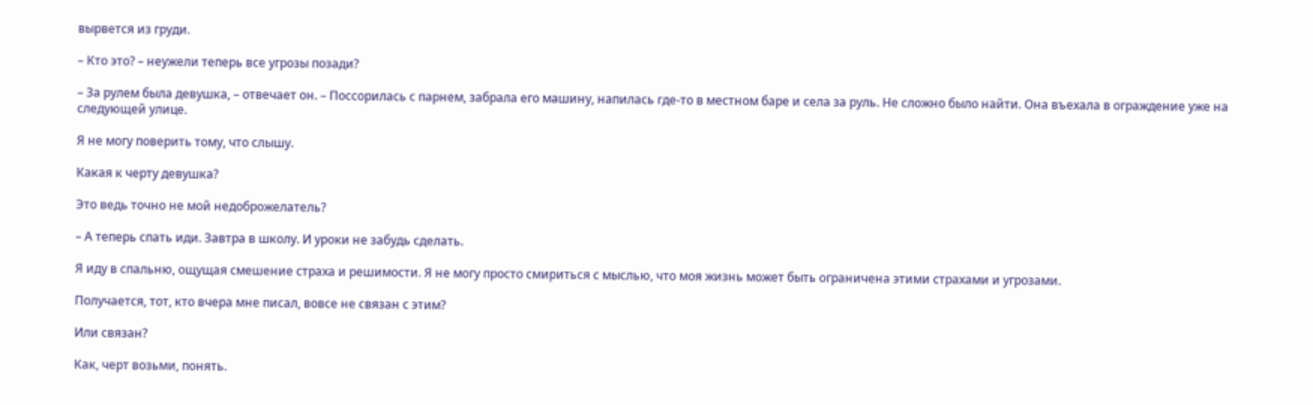вырвется из груди.

– Кто это? – неужели теперь все угрозы позади?

– За рулем была девушка, – отвечает он. – Поссорилась с парнем, забрала его машину, напилась где-то в местном баре и села за руль. Не сложно было найти. Она въехала в ограждение уже на следующей улице.

Я не могу поверить тому, что слышу.

Какая к черту девушка?

Это ведь точно не мой недоброжелатель?

– А теперь спать иди. Завтра в школу. И уроки не забудь сделать.

Я иду в спальню, ощущая смешение страха и решимости. Я не могу просто смириться с мыслью, что моя жизнь может быть ограничена этими страхами и угрозами.

Получается, тот, кто вчера мне писал, вовсе не связан с этим?

Или связан?

Как, черт возьми, понять.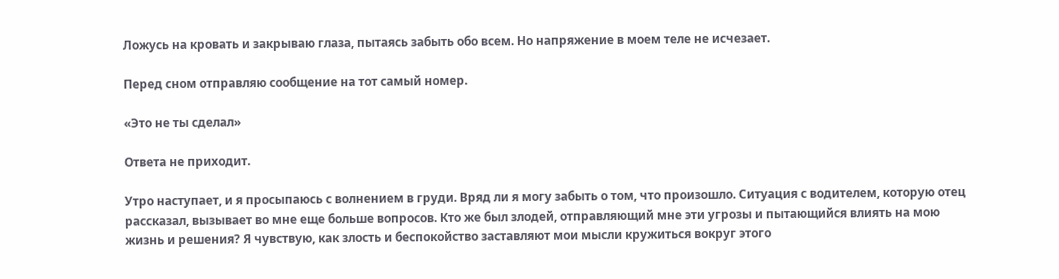Ложусь на кровать и закрываю глаза, пытаясь забыть обо всем. Но напряжение в моем теле не исчезает.

Перед сном отправляю сообщение на тот самый номер.

«Это не ты сделал»

Ответа не приходит.

Утро наступает, и я просыпаюсь с волнением в груди. Вряд ли я могу забыть о том, что произошло. Ситуация с водителем, которую отец рассказал, вызывает во мне еще больше вопросов. Кто же был злодей, отправляющий мне эти угрозы и пытающийся влиять на мою жизнь и решения? Я чувствую, как злость и беспокойство заставляют мои мысли кружиться вокруг этого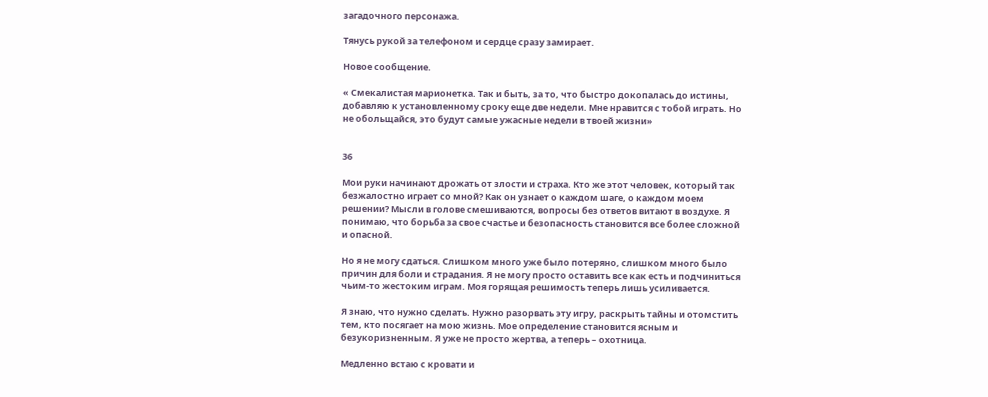загадочного персонажа.

Тянусь рукой за телефоном и сердце сразу замирает.

Новое сообщение.

« Смекалистая марионетка. Так и быть, за то, что быстро докопалась до истины, добавляю к установленному сроку еще две недели. Мне нравится с тобой играть. Но не обольщайся, это будут самые ужасные недели в твоей жизни»


36

Мои руки начинают дрожать от злости и страха. Кто же этот человек, который так безжалостно играет со мной? Как он узнает о каждом шаге, о каждом моем решении? Мысли в голове смешиваются, вопросы без ответов витают в воздухе. Я понимаю, что борьба за свое счастье и безопасность становится все более сложной и опасной.

Но я не могу сдаться. Слишком много уже было потеряно, слишком много было причин для боли и страдания. Я не могу просто оставить все как есть и подчиниться чьим-то жестоким играм. Моя горящая решимость теперь лишь усиливается.

Я знаю, что нужно сделать. Нужно разорвать эту игру, раскрыть тайны и отомстить тем, кто посягает на мою жизнь. Мое определение становится ясным и безукоризненным. Я уже не просто жертва, а теперь – охотница.

Медленно встаю с кровати и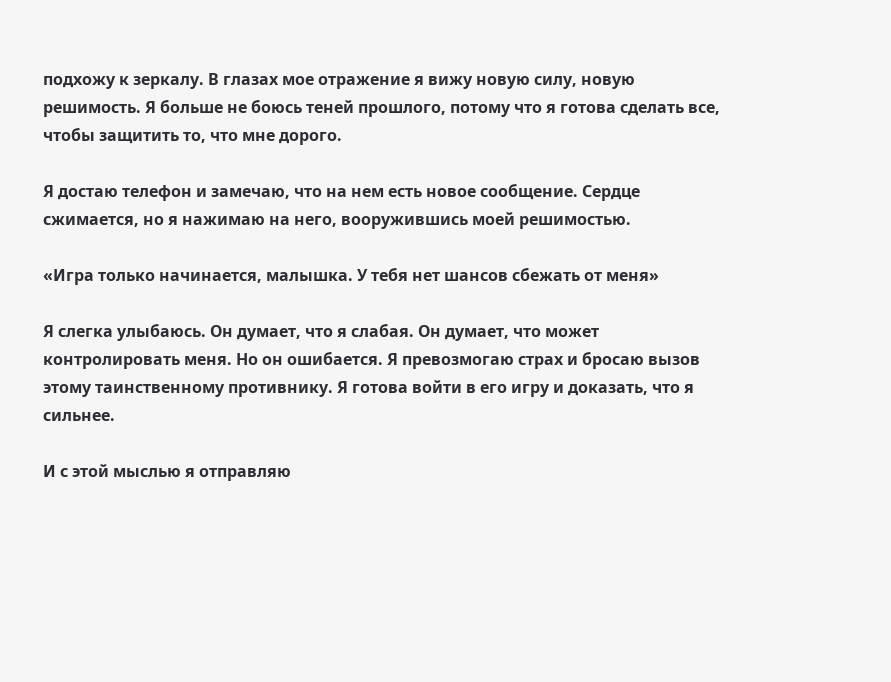подхожу к зеркалу. В глазах мое отражение я вижу новую силу, новую решимость. Я больше не боюсь теней прошлого, потому что я готова сделать все, чтобы защитить то, что мне дорого.

Я достаю телефон и замечаю, что на нем есть новое сообщение. Сердце сжимается, но я нажимаю на него, вооружившись моей решимостью.

«Игра только начинается, малышка. У тебя нет шансов сбежать от меня»

Я слегка улыбаюсь. Он думает, что я слабая. Он думает, что может контролировать меня. Но он ошибается. Я превозмогаю страх и бросаю вызов этому таинственному противнику. Я готова войти в его игру и доказать, что я сильнее.

И с этой мыслью я отправляю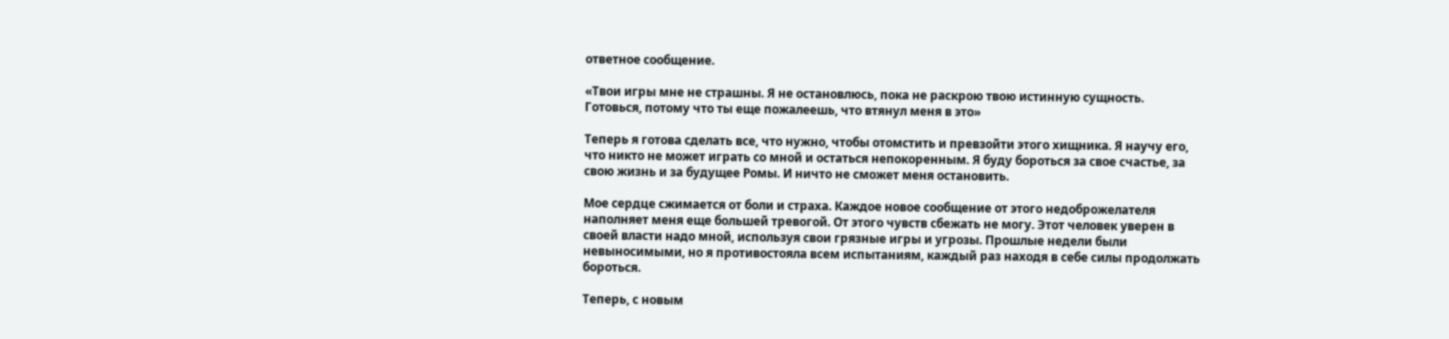ответное сообщение.

«Твои игры мне не страшны. Я не остановлюсь, пока не раскрою твою истинную сущность. Готовься, потому что ты еще пожалеешь, что втянул меня в это»

Теперь я готова сделать все, что нужно, чтобы отомстить и превзойти этого хищника. Я научу его, что никто не может играть со мной и остаться непокоренным. Я буду бороться за свое счастье, за свою жизнь и за будущее Ромы. И ничто не сможет меня остановить.

Мое сердце сжимается от боли и страха. Каждое новое сообщение от этого недоброжелателя наполняет меня еще большей тревогой. От этого чувств сбежать не могу. Этот человек уверен в своей власти надо мной, используя свои грязные игры и угрозы. Прошлые недели были невыносимыми, но я противостояла всем испытаниям, каждый раз находя в себе силы продолжать бороться.

Теперь, с новым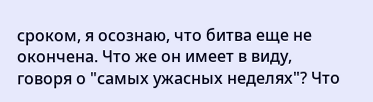сроком, я осознаю, что битва еще не окончена. Что же он имеет в виду, говоря о "самых ужасных неделях"? Что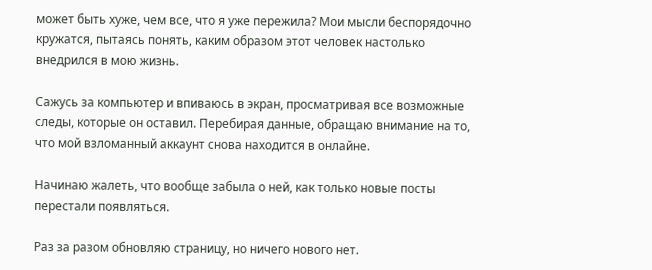может быть хуже, чем все, что я уже пережила? Мои мысли беспорядочно кружатся, пытаясь понять, каким образом этот человек настолько внедрился в мою жизнь.

Сажусь за компьютер и впиваюсь в экран, просматривая все возможные следы, которые он оставил. Перебирая данные, обращаю внимание на то, что мой взломанный аккаунт снова находится в онлайне.

Начинаю жалеть, что вообще забыла о ней, как только новые посты перестали появляться.

Раз за разом обновляю страницу, но ничего нового нет.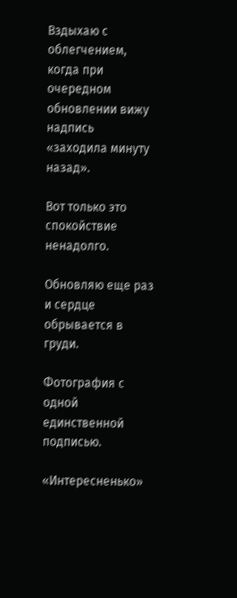Вздыхаю с облегчением, когда при очередном обновлении вижу надпись «заходила минуту назад».

Вот только это спокойствие ненадолго.

Обновляю еще раз и сердце обрывается в груди.

Фотография с одной единственной подписью.

«Интересненько»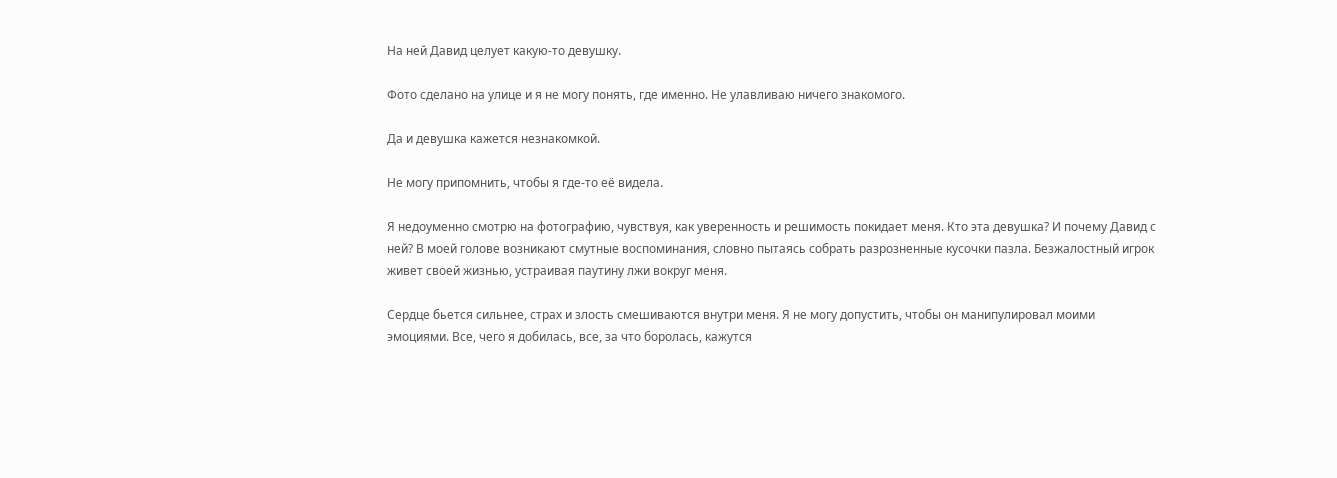На ней Давид целует какую-то девушку.

Фото сделано на улице и я не могу понять, где именно. Не улавливаю ничего знакомого.

Да и девушка кажется незнакомкой.

Не могу припомнить, чтобы я где-то её видела.

Я недоуменно смотрю на фотографию, чувствуя, как уверенность и решимость покидает меня. Кто эта девушка? И почему Давид с ней? В моей голове возникают смутные воспоминания, словно пытаясь собрать разрозненные кусочки пазла. Безжалостный игрок живет своей жизнью, устраивая паутину лжи вокруг меня.

Сердце бьется сильнее, страх и злость смешиваются внутри меня. Я не могу допустить, чтобы он манипулировал моими эмоциями. Все, чего я добилась, все, за что боролась, кажутся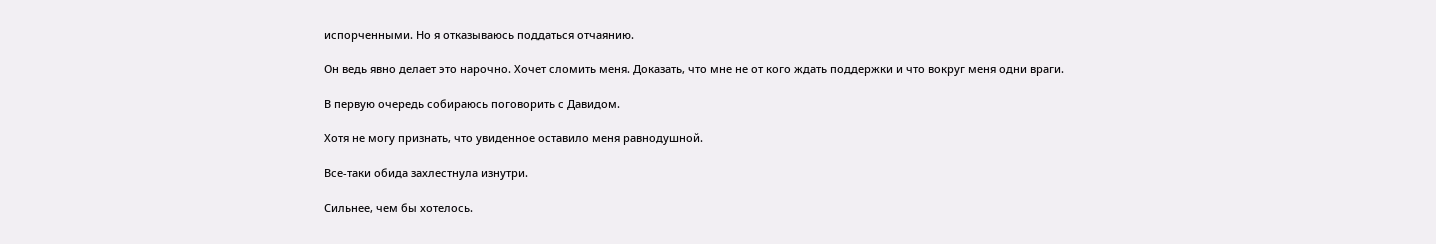испорченными. Но я отказываюсь поддаться отчаянию.

Он ведь явно делает это нарочно. Хочет сломить меня. Доказать, что мне не от кого ждать поддержки и что вокруг меня одни враги.

В первую очередь собираюсь поговорить с Давидом.

Хотя не могу признать, что увиденное оставило меня равнодушной.

Все-таки обида захлестнула изнутри.

Сильнее, чем бы хотелось.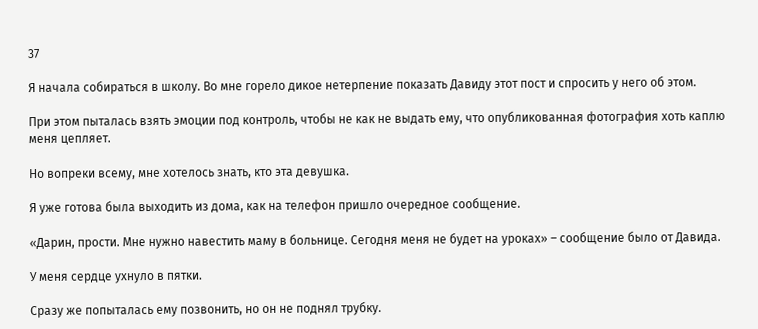37

Я начала собираться в школу. Во мне горело дикое нетерпение показать Давиду этот пост и спросить у него об этом.

При этом пыталась взять эмоции под контроль, чтобы не как не выдать ему, что опубликованная фотография хоть каплю меня цепляет.

Но вопреки всему, мне хотелось знать, кто эта девушка.

Я уже готова была выходить из дома, как на телефон пришло очередное сообщение.

«Дарин, прости. Мне нужно навестить маму в больнице. Сегодня меня не будет на уроках» – сообщение было от Давида.

У меня сердце ухнуло в пятки.

Сразу же попыталась ему позвонить, но он не поднял трубку.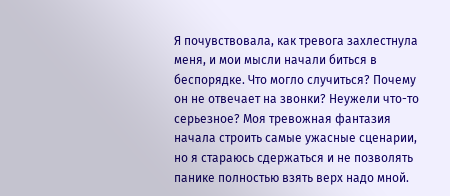Я почувствовала, как тревога захлестнула меня, и мои мысли начали биться в беспорядке. Что могло случиться? Почему он не отвечает на звонки? Неужели что-то серьезное? Моя тревожная фантазия начала строить самые ужасные сценарии, но я стараюсь сдержаться и не позволять панике полностью взять верх надо мной.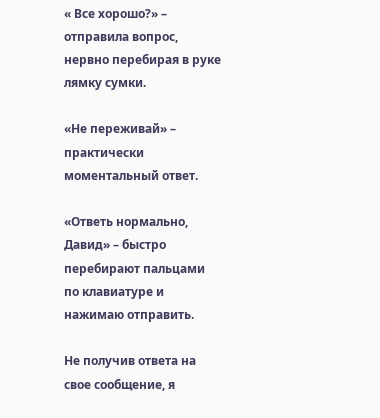« Все хорошо?» – отправила вопрос, нервно перебирая в руке лямку сумки.

«Не переживай» – практически моментальный ответ.

«Ответь нормально, Давид» – быстро перебирают пальцами по клавиатуре и нажимаю отправить.

Не получив ответа на свое сообщение, я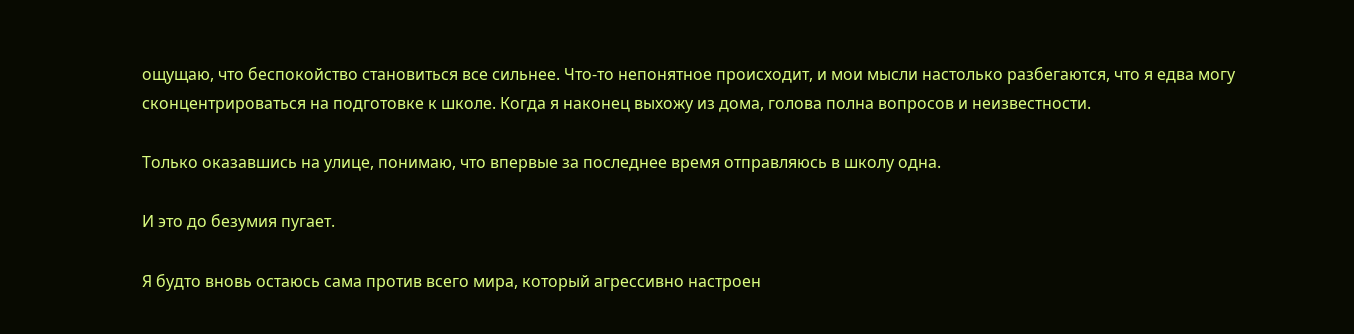ощущаю, что беспокойство становиться все сильнее. Что-то непонятное происходит, и мои мысли настолько разбегаются, что я едва могу сконцентрироваться на подготовке к школе. Когда я наконец выхожу из дома, голова полна вопросов и неизвестности.

Только оказавшись на улице, понимаю, что впервые за последнее время отправляюсь в школу одна.

И это до безумия пугает.

Я будто вновь остаюсь сама против всего мира, который агрессивно настроен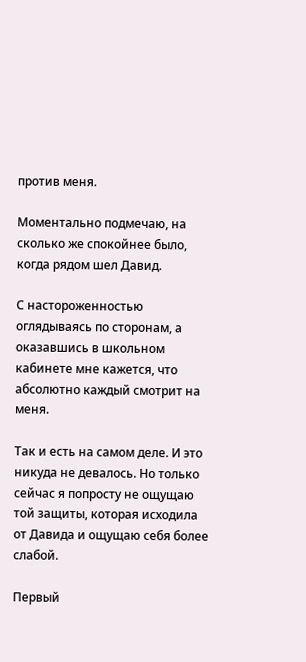против меня.

Моментально подмечаю, на сколько же спокойнее было, когда рядом шел Давид.

С настороженностью оглядываясь по сторонам, а оказавшись в школьном кабинете мне кажется, что абсолютно каждый смотрит на меня.

Так и есть на самом деле. И это никуда не девалось. Но только сейчас я попросту не ощущаю той защиты, которая исходила от Давида и ощущаю себя более слабой.

Первый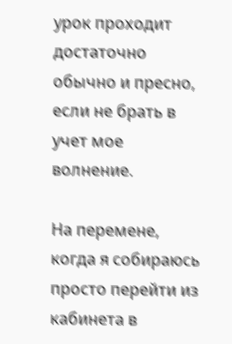урок проходит достаточно обычно и пресно, если не брать в учет мое волнение.

На перемене, когда я собираюсь просто перейти из кабинета в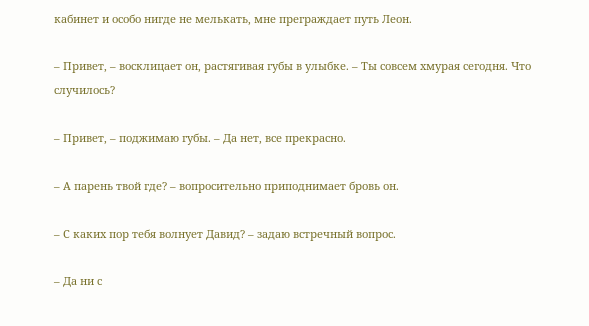кабинет и особо нигде не мелькать, мне преграждает путь Леон.

– Привет, – восклицает он, растягивая губы в улыбке. – Ты совсем хмурая сегодня. Что случилось?

– Привет, – поджимаю губы. – Да нет, все прекрасно.

– А парень твой где? – вопросительно приподнимает бровь он.

– С каких пор тебя волнует Давид? – задаю встречный вопрос.

– Да ни с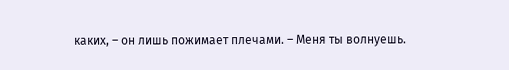каких, – он лишь пожимает плечами. – Меня ты волнуешь.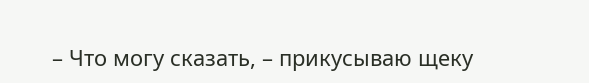– Что могу сказать, – прикусываю щеку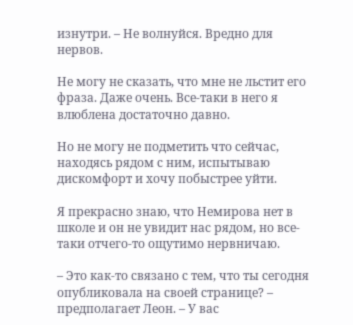изнутри. – Не волнуйся. Вредно для нервов.

Не могу не сказать, что мне не льстит его фраза. Даже очень. Все-таки в него я влюблена достаточно давно.

Но не могу не подметить что сейчас, находясь рядом с ним, испытываю дискомфорт и хочу побыстрее уйти.

Я прекрасно знаю, что Немирова нет в школе и он не увидит нас рядом, но все-таки отчего-то ощутимо нервничаю.

– Это как-то связано с тем, что ты сегодня опубликовала на своей странице? – предполагает Леон. – У вас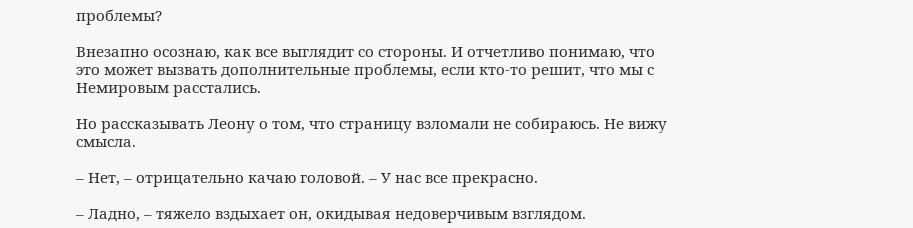проблемы?

Внезапно осознаю, как все выглядит со стороны. И отчетливо понимаю, что это может вызвать дополнительные проблемы, если кто-то решит, что мы с Немировым расстались.

Но рассказывать Леону о том, что страницу взломали не собираюсь. Не вижу смысла.

– Нет, – отрицательно качаю головой. – У нас все прекрасно.

– Ладно, – тяжело вздыхает он, окидывая недоверчивым взглядом.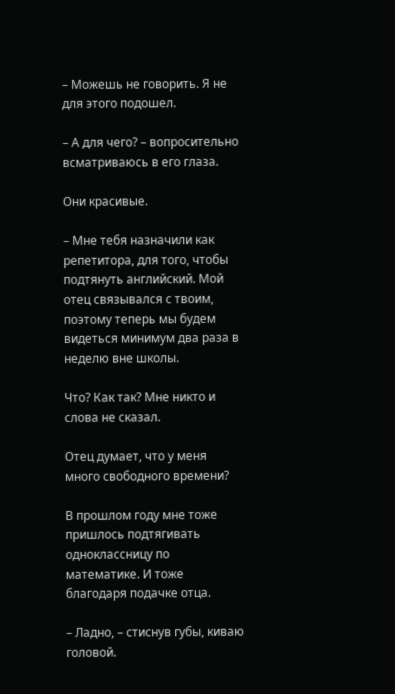– Можешь не говорить. Я не для этого подошел.

– А для чего? – вопросительно всматриваюсь в его глаза.

Они красивые.

– Мне тебя назначили как репетитора, для того, чтобы подтянуть английский. Мой отец связывался с твоим, поэтому теперь мы будем видеться минимум два раза в неделю вне школы.

Что? Как так? Мне никто и слова не сказал.

Отец думает, что у меня много свободного времени?

В прошлом году мне тоже пришлось подтягивать одноклассницу по математике. И тоже благодаря подачке отца.

– Ладно, – стиснув губы, киваю головой.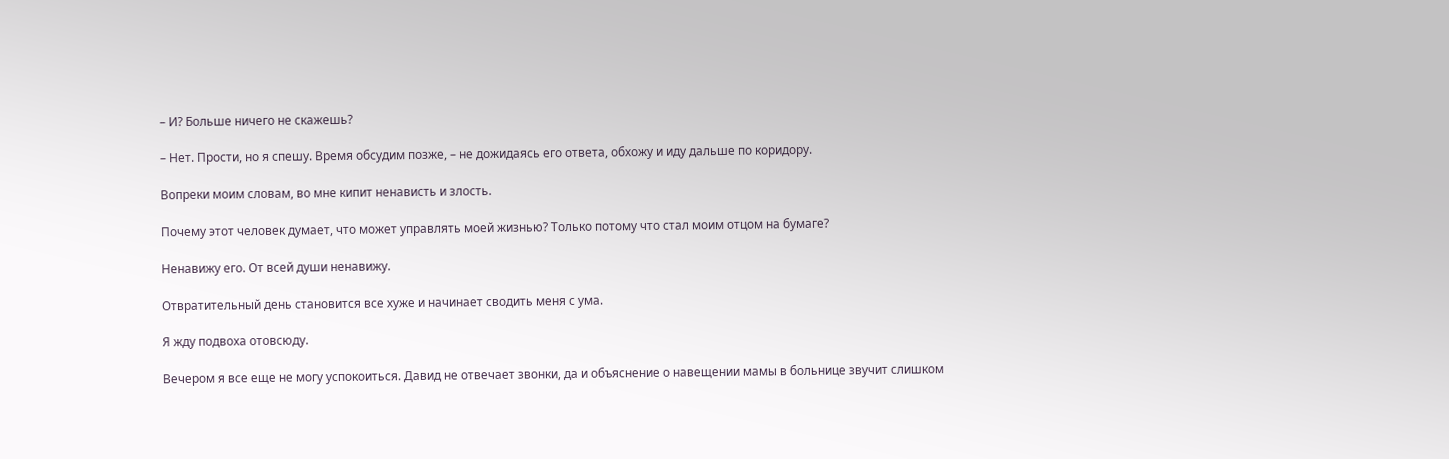– И? Больше ничего не скажешь?

– Нет. Прости, но я спешу. Время обсудим позже, – не дожидаясь его ответа, обхожу и иду дальше по коридору.

Вопреки моим словам, во мне кипит ненависть и злость.

Почему этот человек думает, что может управлять моей жизнью? Только потому что стал моим отцом на бумаге?

Ненавижу его. От всей души ненавижу.

Отвратительный день становится все хуже и начинает сводить меня с ума.

Я жду подвоха отовсюду.

Вечером я все еще не могу успокоиться. Давид не отвечает звонки, да и объяснение о навещении мамы в больнице звучит слишком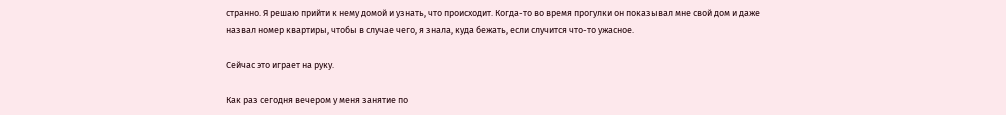странно. Я решаю прийти к нему домой и узнать, что происходит. Когда-то во время прогулки он показывал мне свой дом и даже назвал номер квартиры, чтобы в случае чего, я знала, куда бежать, если случится что-то ужасное.

Сейчас это играет на руку.

Как раз сегодня вечером у меня занятие по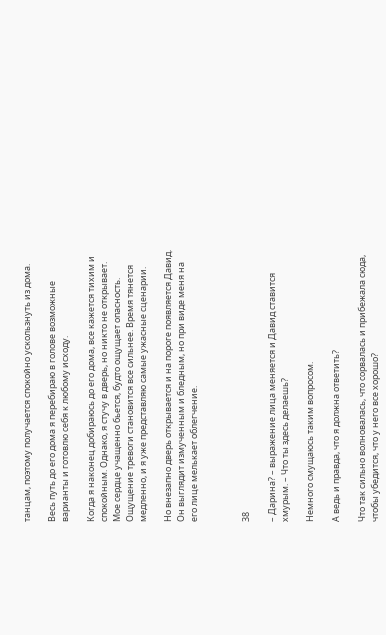танцам, поэтому получается спокойно ускользнуть из дома.

Весь путь до его дома я перебираю в голове возможные варианты и готовлю себя к любому исходу.

Когда я наконец добираюсь до его дома, все кажется тихим и спокойным. Однако, я стучу в дверь, но никто не открывает. Мое сердце учащенно бьется, будто ощущает опасность. Ощущение тревоги становится все сильнее. Время тянется медленно, и я уже представляю самые ужасные сценарии.

Но внезапно дверь открывается и на пороге появляется Давид. Он выглядит измученным и бледным, но при виде меня на его лице мелькает облегчение.



38

– Дарина? – выражение лица меняется и Давид ставится хмурым. – Что ты здесь делаешь?

Немного смущаюсь таким вопросом.

А ведь и правда, что я должна ответить?

Что так сильно волновалась, что сорвалась и прибежала сюда, чтобы убедится, что у него все хорошо?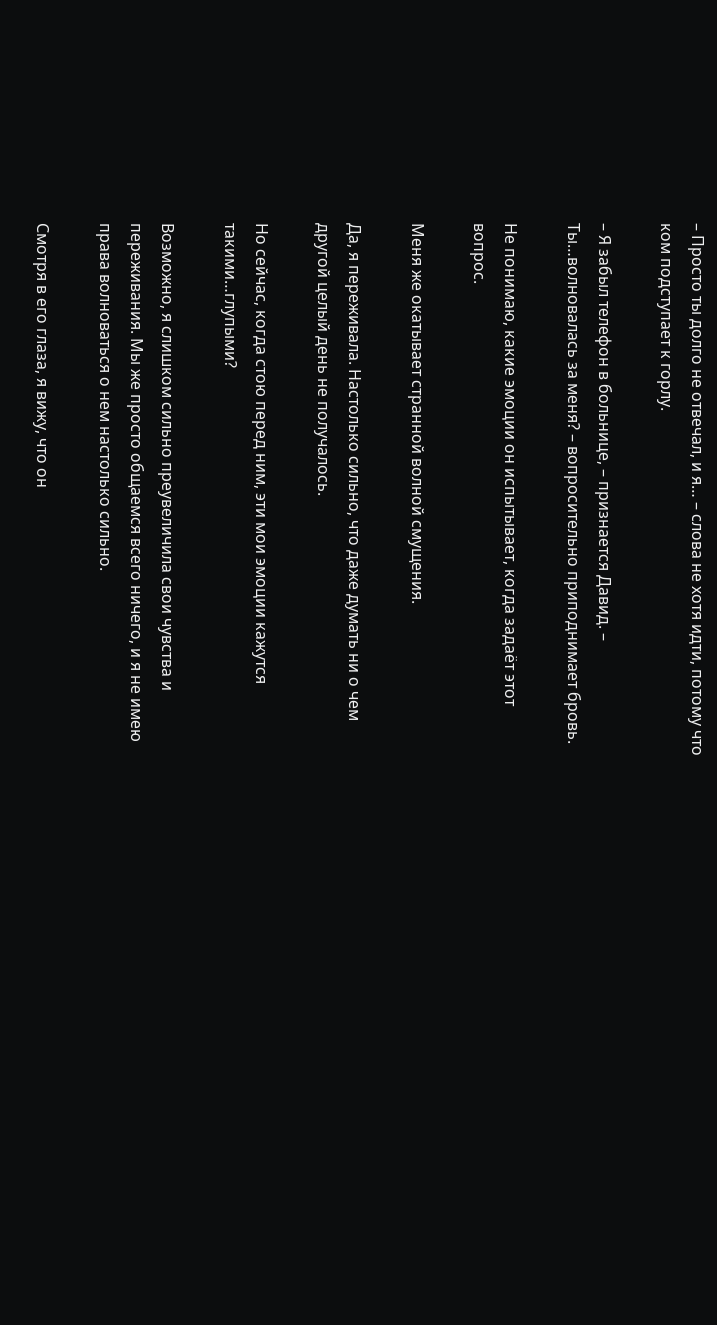– Просто ты долго не отвечал, и я… – слова не хотя идти, потому что ком подступает к горлу.

– Я забыл телефон в больнице, – признается Давид. – Ты…волновалась за меня? – вопросительно приподнимает бровь.

Не понимаю, какие эмоции он испытывает, когда задаёт этот вопрос.

Меня же окатывает странной волной смущения.

Да, я переживала. Настолько сильно, что даже думать ни о чем другой целый день не получалось.

Но сейчас, когда стою перед ним, эти мои эмоции кажутся такими…глупыми?

Возможно, я слишком сильно преувеличила свои чувства и переживания. Мы же просто общаемся всего ничего, и я не имею права волноваться о нем настолько сильно.

Смотря в его глаза, я вижу, что он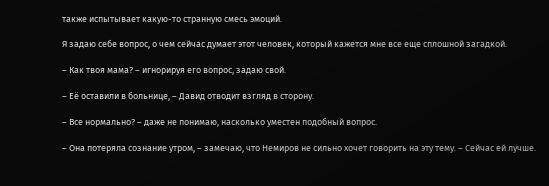также испытывает какую-то странную смесь эмоций.

Я задаю себе вопрос, о чем сейчас думает этот человек, который кажется мне все еще сплошной загадкой.

– Как твоя мама? – игнорируя его вопрос, задаю свой.

– Её оставили в больнице, – Давид отводит взгляд в сторону.

– Все нормально? – даже не понимаю, насколько уместен подобный вопрос.

– Она потеряла сознание утром, – замечаю, что Немиров не сильно хочет говорить на эту тему. – Сейчас ей лучше.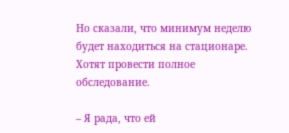Но сказали, что минимум неделю будет находиться на стационаре. Хотят провести полное обследование.

– Я рада, что ей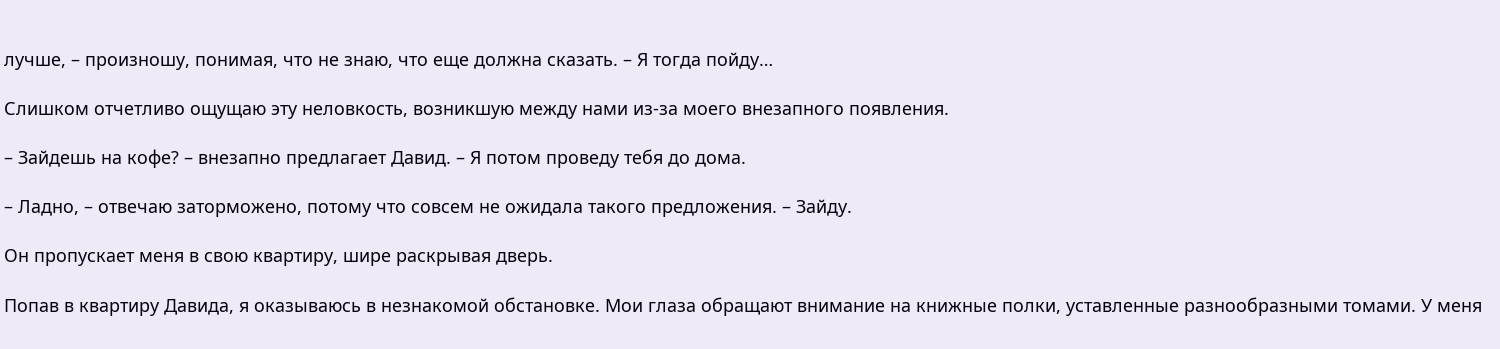лучше, – произношу, понимая, что не знаю, что еще должна сказать. – Я тогда пойду…

Слишком отчетливо ощущаю эту неловкость, возникшую между нами из-за моего внезапного появления.

– Зайдешь на кофе? – внезапно предлагает Давид. – Я потом проведу тебя до дома.

– Ладно, – отвечаю заторможено, потому что совсем не ожидала такого предложения. – Зайду.

Он пропускает меня в свою квартиру, шире раскрывая дверь.

Попав в квартиру Давида, я оказываюсь в незнакомой обстановке. Мои глаза обращают внимание на книжные полки, уставленные разнообразными томами. У меня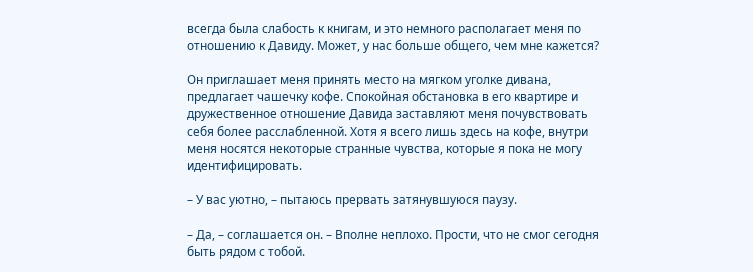всегда была слабость к книгам, и это немного располагает меня по отношению к Давиду. Может, у нас больше общего, чем мне кажется?

Он приглашает меня принять место на мягком уголке дивана, предлагает чашечку кофе. Спокойная обстановка в его квартире и дружественное отношение Давида заставляют меня почувствовать себя более расслабленной. Хотя я всего лишь здесь на кофе, внутри меня носятся некоторые странные чувства, которые я пока не могу идентифицировать.

– У вас уютно, – пытаюсь прервать затянувшуюся паузу.

– Да, – соглашается он. – Вполне неплохо. Прости, что не смог сегодня быть рядом с тобой.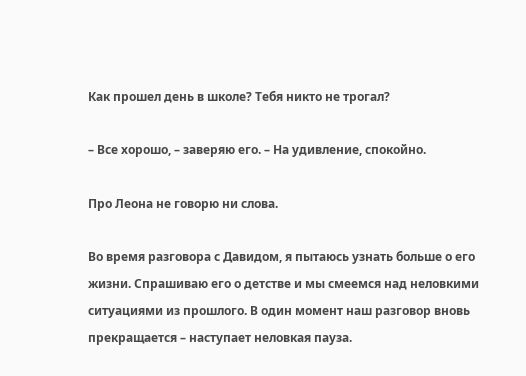Как прошел день в школе? Тебя никто не трогал?

– Все хорошо, – заверяю его. – На удивление, спокойно.

Про Леона не говорю ни слова.

Во время разговора с Давидом, я пытаюсь узнать больше о его жизни. Спрашиваю его о детстве и мы смеемся над неловкими ситуациями из прошлого. В один момент наш разговор вновь прекращается – наступает неловкая пауза.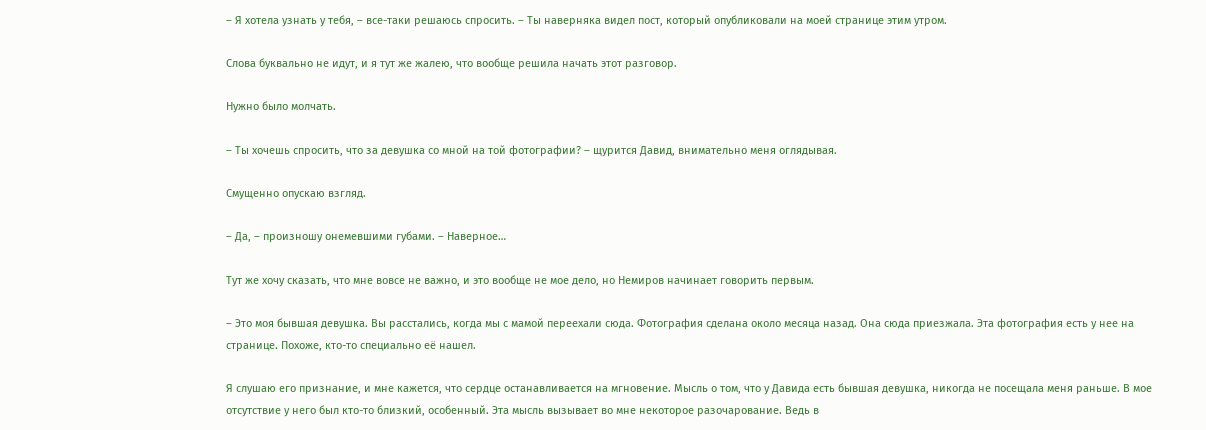– Я хотела узнать у тебя, – все-таки решаюсь спросить. – Ты наверняка видел пост, который опубликовали на моей странице этим утром.

Слова буквально не идут, и я тут же жалею, что вообще решила начать этот разговор.

Нужно было молчать.

– Ты хочешь спросить, что за девушка со мной на той фотографии? – щурится Давид, внимательно меня оглядывая.

Смущенно опускаю взгляд.

– Да, – произношу онемевшими губами. – Наверное…

Тут же хочу сказать, что мне вовсе не важно, и это вообще не мое дело, но Немиров начинает говорить первым.

– Это моя бывшая девушка. Вы расстались, когда мы с мамой переехали сюда. Фотография сделана около месяца назад. Она сюда приезжала. Эта фотография есть у нее на странице. Похоже, кто-то специально её нашел.

Я слушаю его признание, и мне кажется, что сердце останавливается на мгновение. Мысль о том, что у Давида есть бывшая девушка, никогда не посещала меня раньше. В мое отсутствие у него был кто-то близкий, особенный. Эта мысль вызывает во мне некоторое разочарование. Ведь в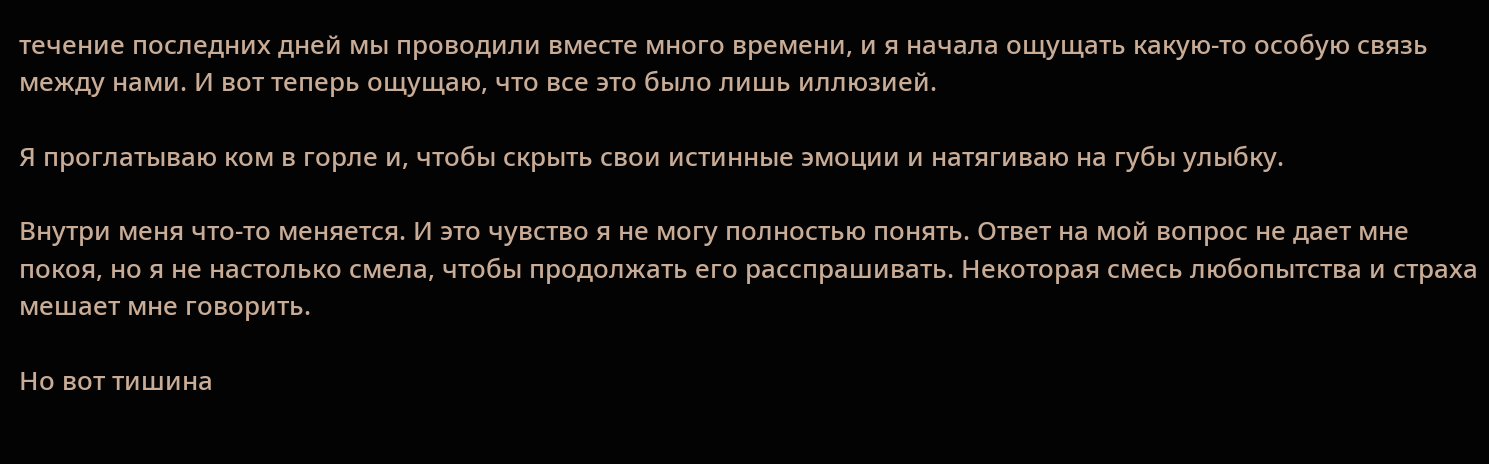течение последних дней мы проводили вместе много времени, и я начала ощущать какую-то особую связь между нами. И вот теперь ощущаю, что все это было лишь иллюзией.

Я проглатываю ком в горле и, чтобы скрыть свои истинные эмоции и натягиваю на губы улыбку.

Внутри меня что-то меняется. И это чувство я не могу полностью понять. Ответ на мой вопрос не дает мне покоя, но я не настолько смела, чтобы продолжать его расспрашивать. Некоторая смесь любопытства и страха мешает мне говорить.

Но вот тишина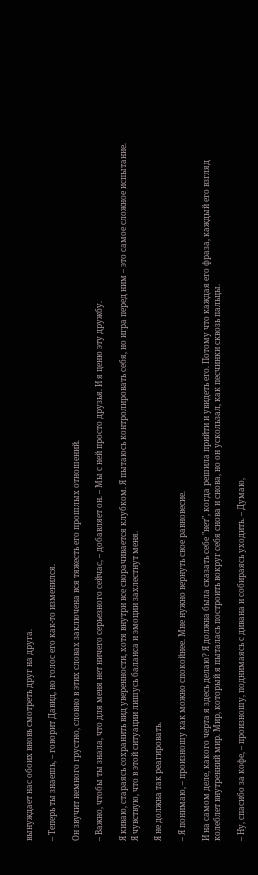вынуждает нас обоих вновь смотреть друг на друга.

– Теперь ты знаешь, – говорит Давид, но голос его как-то изменился.

Он звучит немного грустно, словно в этих словах заключена вся тяжесть его прошлых отношений.

– Важно, чтобы ты знала, что для меня нет ничего серьезного сейчас, – добавляет он. – Мы с ней просто друзья. И я ценю эту дружбу.

Я киваю, стараясь сохранить вид уверенности, хотя внутри все сворачивается клубком. Я пытаюсь контролировать себя, но игра перед ним – это самое сложное испытание. Я чувствую, что в этой ситуации лишусь баланса и эмоции захлестнут меня.

Я не должна так реагировать.

– Я понимаю, – произношу как можно спокойнее. Мне нужно вернуть свое равновесие.

И на самом деле, какого черта я здесь делаю? Я должна была сказать себе "нет", когда решила прийти и увидеть его. Потому что каждая его фраза, каждый его взгляд колеблет внутренний мир. Мир, который я пыталась построить вокруг себя снова и снова, но он ускользал, как песчинки сквозь пальцы.

– Ну, спасибо за кофе, – произношу, поднимаясь с дивана и собираясь уходить. – Думаю,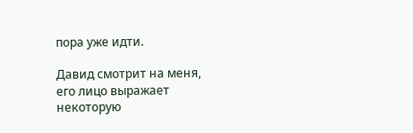пора уже идти.

Давид смотрит на меня, его лицо выражает некоторую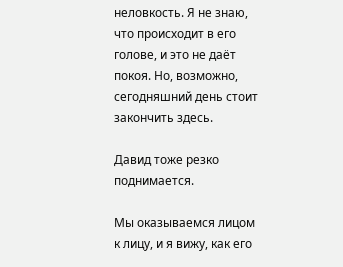неловкость. Я не знаю, что происходит в его голове, и это не даёт покоя. Но, возможно, сегодняшний день стоит закончить здесь.

Давид тоже резко поднимается.

Мы оказываемся лицом к лицу, и я вижу, как его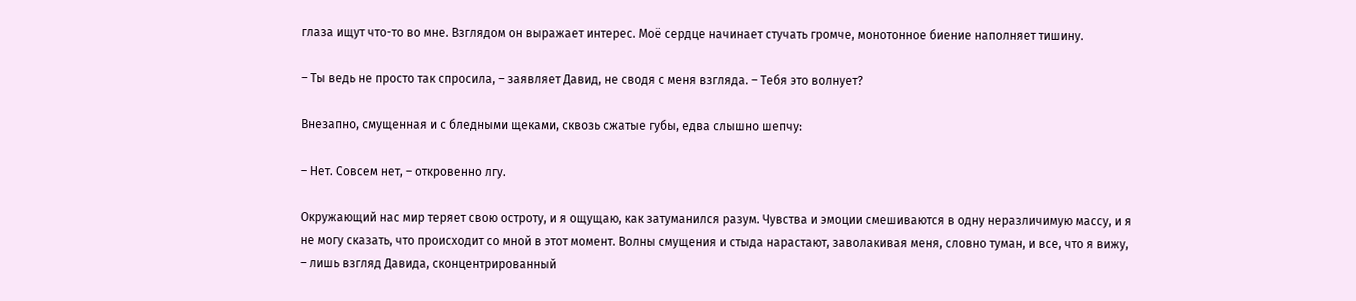глаза ищут что-то во мне. Взглядом он выражает интерес. Моё сердце начинает стучать громче, монотонное биение наполняет тишину.

– Ты ведь не просто так спросила, – заявляет Давид, не сводя с меня взгляда. – Тебя это волнует?

Внезапно, смущенная и с бледными щеками, сквозь сжатые губы, едва слышно шепчу:

– Нет. Совсем нет, – откровенно лгу.

Окружающий нас мир теряет свою остроту, и я ощущаю, как затуманился разум. Чувства и эмоции смешиваются в одну неразличимую массу, и я не могу сказать, что происходит со мной в этот момент. Волны смущения и стыда нарастают, заволакивая меня, словно туман, и все, что я вижу, – лишь взгляд Давида, сконцентрированный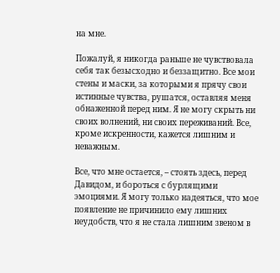на мне.

Пожалуй, я никогда раньше не чувствовала себя так безысходно и беззащитно. Все мои стены и маски, за которыми я прячу свои истинные чувства, рушатся, оставляя меня обнаженной перед ним. Я не могу скрыть ни своих волнений, ни своих переживаний. Все, кроме искренности, кажется лишним и неважным.

Все, что мне остается, – стоять здесь, перед Давидом, и бороться с бурлящими эмоциями. Я могу только надеяться, что мое появление не причинило ему лишних неудобств, что я не стала лишним звеном в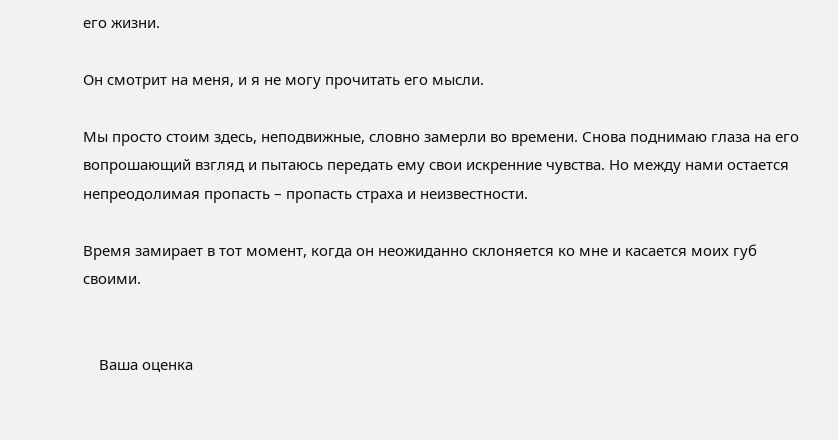его жизни.

Он смотрит на меня, и я не могу прочитать его мысли.

Мы просто стоим здесь, неподвижные, словно замерли во времени. Снова поднимаю глаза на его вопрошающий взгляд и пытаюсь передать ему свои искренние чувства. Но между нами остается непреодолимая пропасть – пропасть страха и неизвестности.

Время замирает в тот момент, когда он неожиданно склоняется ко мне и касается моих губ своими.


    Ваша оценка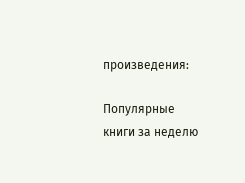произведения:

Популярные книги за неделю